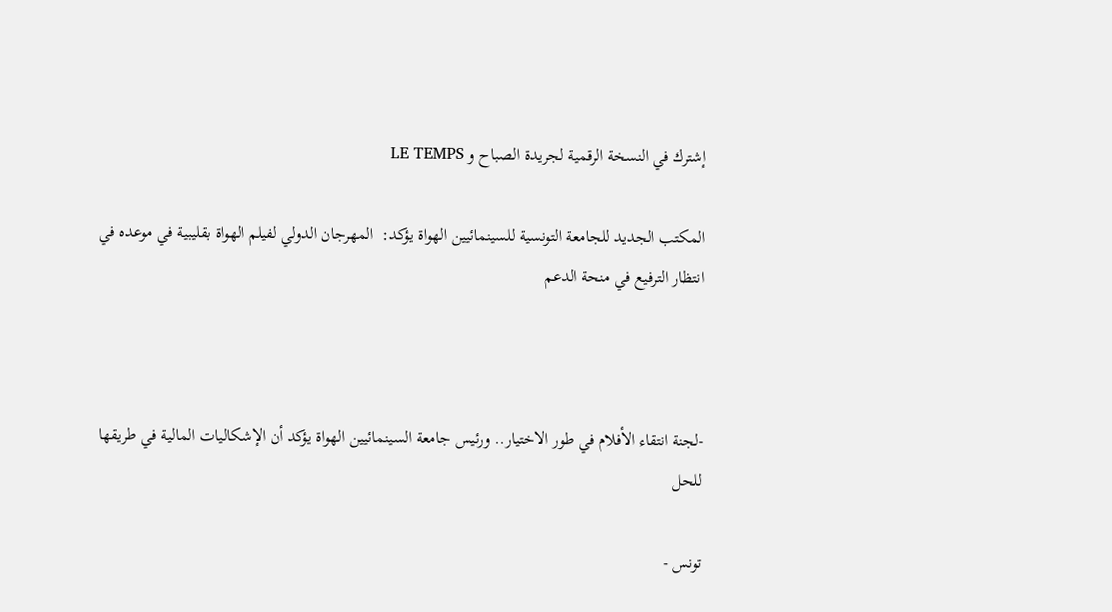إشترك في النسخة الرقمية لجريدة الصباح و LE TEMPS

المكتب الجديد للجامعة التونسية للسينمائيين الهواة يؤكد:  المهرجان الدولي لفيلم الهواة بقليبية في موعده في انتظار الترفيع في منحة الدعم



-لجنة انتقاء الأفلام في طور الاختيار.. ورئيس جامعة السينمائيين الهواة يؤكد أن الإشكاليات المالية في طريقها للحل

تونس -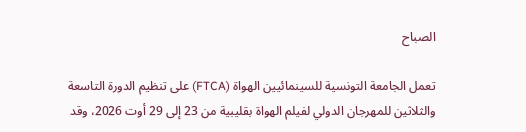الصباح

تعمل الجامعة التونسية للسينمائيين الهواة (FTCA) على تنظيم الدورة التاسعة والثلاثين للمهرجان الدولي لفيلم الهواة بقليبية من 23 إلى 29 أوت 2026، وقد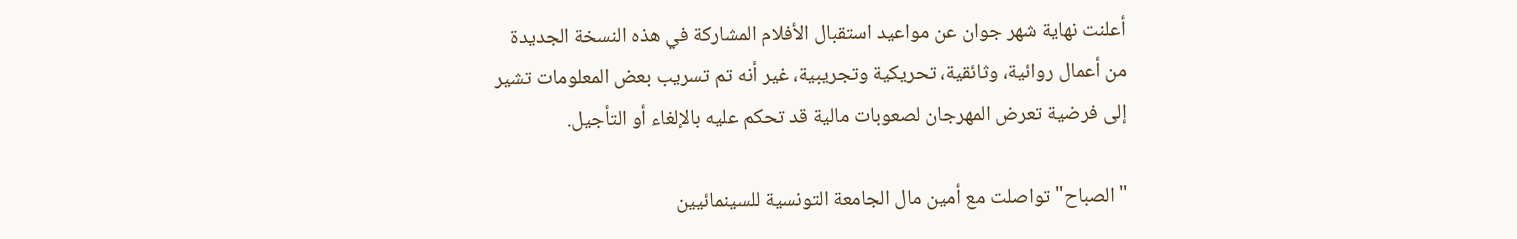أعلنت نهاية شهر جوان عن مواعيد استقبال الأفلام المشاركة في هذه النسخة الجديدة من أعمال روائية، وثائقية، تحريكية وتجريبية، غير أنه تم تسريب بعض المعلومات تشير إلى فرضية تعرض المهرجان لصعوبات مالية قد تحكم عليه بالإلغاء أو التأجيل.

"الصباح" تواصلت مع أمين مال الجامعة التونسية للسينمائيين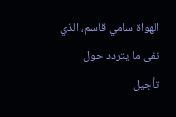الهواة سامي قاسم، الذي نفى ما يتردد حول تأجيل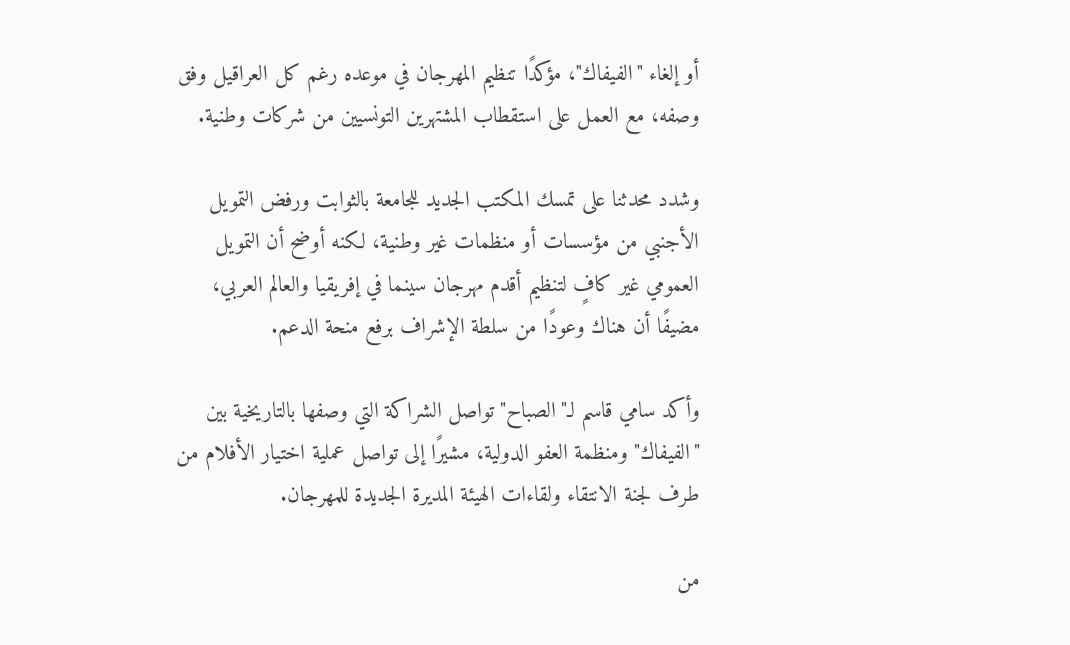أو إلغاء "الفيفاك"، مؤكدًا تنظيم المهرجان في موعده رغم كل العراقيل وفق وصفه، مع العمل على استقطاب المشتهرين التونسيين من شركات وطنية.

وشدد محدثنا على تمسك المكتب الجديد للجامعة بالثوابت ورفض التمويل الأجنبي من مؤسسات أو منظمات غير وطنية، لكنه أوضح أن التمويل العمومي غير كافٍ لتنظيم أقدم مهرجان سينما في إفريقيا والعالم العربي، مضيفًا أن هناك وعودًا من سلطة الإشراف برفع منحة الدعم.

وأكد سامي قاسم لـ"الصباح" تواصل الشراكة التي وصفها بالتاريخية بين "الفيفاك" ومنظمة العفو الدولية، مشيرًا إلى تواصل عملية اختيار الأفلام من طرف لجنة الانتقاء ولقاءات الهيئة المديرة الجديدة للمهرجان.

من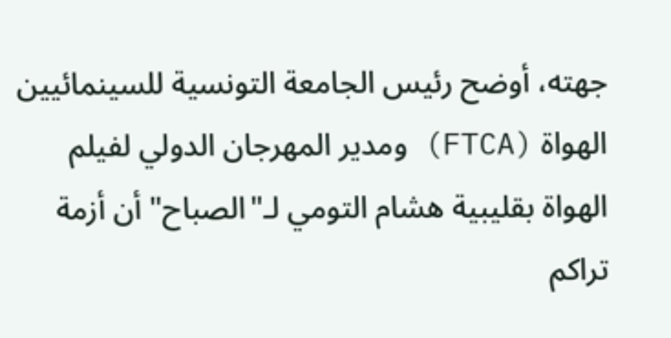جهته، أوضح رئيس الجامعة التونسية للسينمائيين الهواة (FTCA) ومدير المهرجان الدولي لفيلم الهواة بقليبية هشام التومي لـ"الصباح" أن أزمة تراكم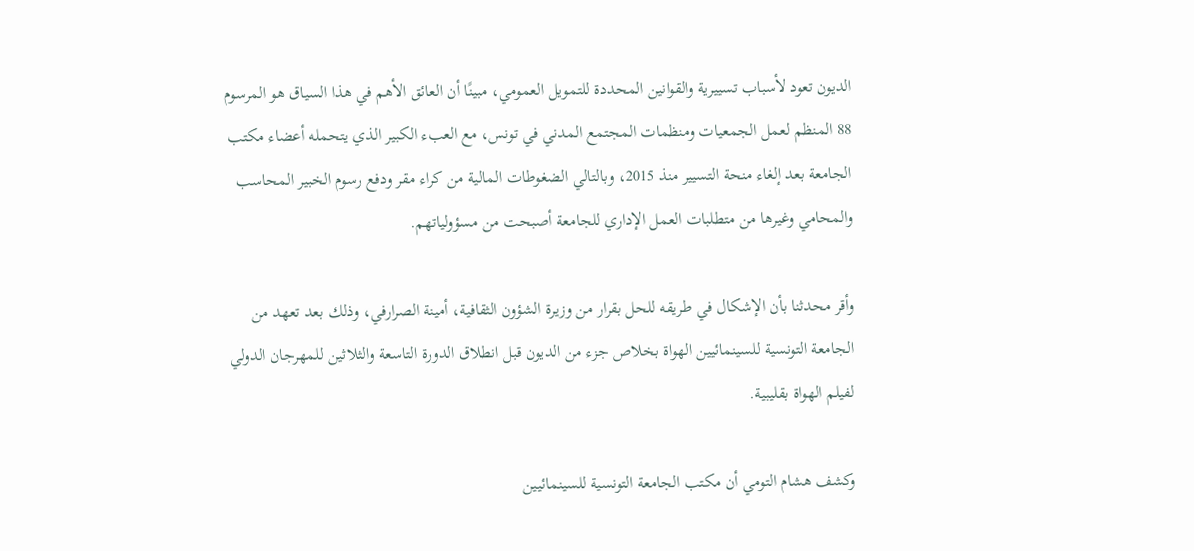الديون تعود لأسباب تسييرية والقوانين المحددة للتمويل العمومي، مبينًا أن العائق الأهم في هذا السياق هو المرسوم 88 المنظم لعمل الجمعيات ومنظمات المجتمع المدني في تونس، مع العبء الكبير الذي يتحمله أعضاء مكتب الجامعة بعد إلغاء منحة التسيير منذ 2015، وبالتالي الضغوطات المالية من كراء مقر ودفع رسوم الخبير المحاسب والمحامي وغيرها من متطلبات العمل الإداري للجامعة أصبحت من مسؤولياتهم.

وأقر محدثنا بأن الإشكال في طريقه للحل بقرار من وزيرة الشؤون الثقافية، أمينة الصرارفي، وذلك بعد تعهد من الجامعة التونسية للسينمائيين الهواة بخلاص جزء من الديون قبل انطلاق الدورة التاسعة والثلاثين للمهرجان الدولي لفيلم الهواة بقليبية.

وكشف هشام التومي أن مكتب الجامعة التونسية للسينمائيين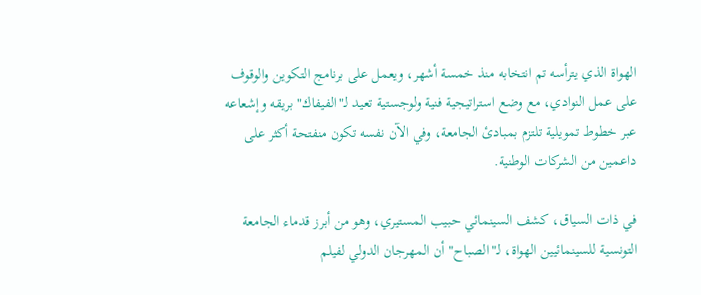الهواة الذي يترأسه تم انتخابه منذ خمسة أشهر، ويعمل على برنامج التكوين والوقوف على عمل النوادي، مع وضع استراتيجية فنية ولوجستية تعيد لـ"الفيفاك" بريقه وإشعاعه عبر خطوط تمويلية تلتزم بمبادئ الجامعة، وفي الآن نفسه تكون منفتحة أكثر على داعمين من الشركات الوطنية.

في ذات السياق، كشف السينمائي حبيب المستيري، وهو من أبرز قدماء الجامعة التونسية للسينمائيين الهواة، لـ"الصباح" أن المهرجان الدولي لفيلم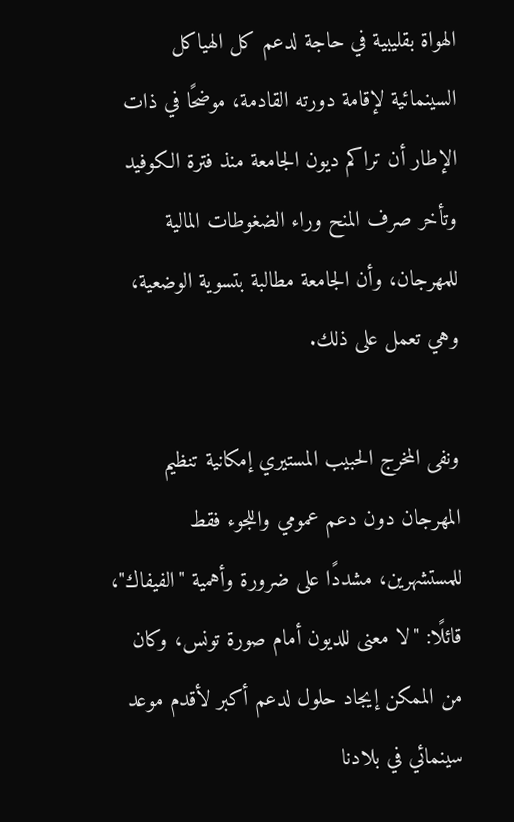الهواة بقليبية في حاجة لدعم كل الهياكل السينمائية لإقامة دورته القادمة، موضحًا في ذات الإطار أن تراكم ديون الجامعة منذ فترة الكوفيد وتأخر صرف المنح وراء الضغوطات المالية للمهرجان، وأن الجامعة مطالبة بتسوية الوضعية، وهي تعمل على ذلك.

ونفى المخرج الحبيب المستيري إمكانية تنظيم المهرجان دون دعم عمومي واللجوء فقط للمستشهرين، مشددًا على ضرورة وأهمية "الفيفاك"، قائلًا: "لا معنى للديون أمام صورة تونس، وكان من الممكن إيجاد حلول لدعم أكبر لأقدم موعد سينمائي في بلادنا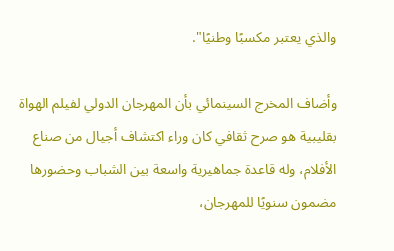والذي يعتبر مكسبًا وطنيًا".

وأضاف المخرج السينمائي بأن المهرجان الدولي لفيلم الهواة بقليبية هو صرح ثقافي كان وراء اكتشاف أجيال من صناع الأفلام، وله قاعدة جماهيرية واسعة بين الشباب وحضورها مضمون سنويًا للمهرجان،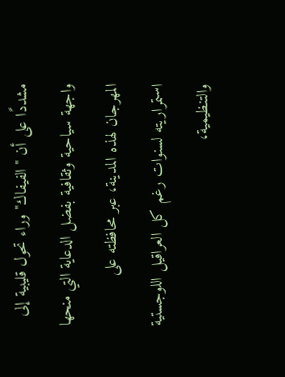مشددًا على أن "الفيفاك" وراء تحول قليبية إلى واجهة سياحية وثقافية بفضل الدعاية التي منحها المهرجان لهذه المدينة، عبر محافظته على استمراريته لسنوات رغم كل العراقيل اللوجستية والتنظيمية،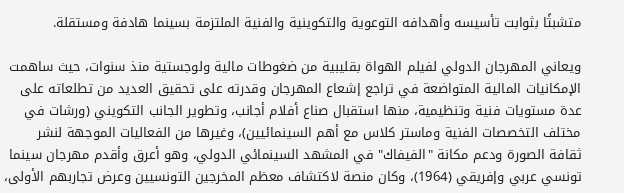متشبثًا بثوابت تأسيسه وأهدافه التوعوية والتكوينية والفنية الملتزمة بسينما هادفة ومستقلة.

ويعاني المهرجان الدولي لفيلم الهواة بقليبية من ضغوطات مالية ولوجستية منذ سنوات، حيث ساهمت الإمكانيات المالية المتواضعة في تراجع إشعاع المهرجان وقدرته على تحقيق العديد من تطلعاته على عدة مستويات فنية وتنظيمية، منها استقبال صناع أفلام أجانب، وتطوير الجانب التكويني (ورشات في مختلف التخصصات الفنية وماستر كلاس مع أهم السينمائيين)، وغيرها من الفعاليات الموجهة لنشر ثقافة الصورة ودعم مكانة "الفيفاك" في المشهد السينمائي الدولي، وهو أعرق وأقدم مهرجان سينما تونسي عربي وإفريقي (1964)، وكان منصة لاكتشاف معظم المخرجين التونسيين وعرض تجاربهم الأولى،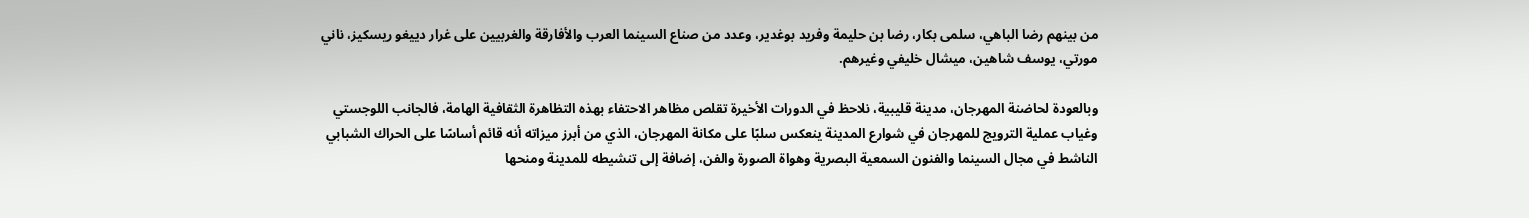من بينهم رضا الباهي، سلمى بكار، رضا بن حليمة وفريد بوغدير، وعدد من صناع السينما العرب والأفارقة والغربيين على غرار دييغو ريسكيز، ناني مورتي، يوسف شاهين، ميشال خليفي وغيرهم.

وبالعودة لحاضنة المهرجان، مدينة قليبية، نلاحظ في الدورات الأخيرة تقلص مظاهر الاحتفاء بهذه التظاهرة الثقافية الهامة، فالجانب اللوجستي وغياب عملية الترويج للمهرجان في شوارع المدينة ينعكس سلبًا على مكانة المهرجان، الذي من أبرز ميزاته أنه قائم أساسًا على الحراك الشبابي الناشط في مجال السينما والفنون السمعية البصرية وهواة الصورة والفن، إضافة إلى تنشيطه للمدينة ومنحها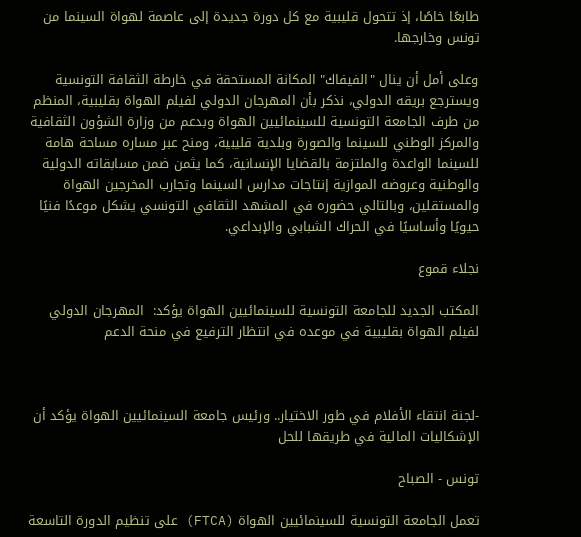طابعًا خاصًا، إذ تتحول قليبية مع كل دورة جديدة إلى عاصمة لهواة السينما من تونس وخارجها.

وعلى أمل أن ينال "الفيفاك" المكانة المستحقة في خارطة الثقافة التونسية ويسترجع بريقه الدولي، نذكر بأن المهرجان الدولي لفيلم الهواة بقليبية، المنظم من طرف الجامعة التونسية للسينمائيين الهواة وبدعم من وزارة الشؤون الثقافية والمركز الوطني للسينما والصورة وبلدية قليبية، ومنح عبر مساره مساحة هامة للسينما الواعدة والملتزمة بالقضايا الإنسانية، كما يثمن ضمن مسابقاته الدولية والوطنية وعروضه الموازية إنتاجات مدارس السينما وتجارب المخرجين الهواة والمستقلين، وبالتالي حضوره في المشهد الثقافي التونسي يشكل موعدًا فنيًا حيويًا وأساسيًا في الحراك الشبابي والإبداعي.

نجلاء قموع

المكتب الجديد للجامعة التونسية للسينمائيين الهواة يؤكد:  المهرجان الدولي لفيلم الهواة بقليبية في موعده في انتظار الترفيع في منحة الدعم



-لجنة انتقاء الأفلام في طور الاختيار.. ورئيس جامعة السينمائيين الهواة يؤكد أن الإشكاليات المالية في طريقها للحل

تونس - الصباح

تعمل الجامعة التونسية للسينمائيين الهواة (FTCA) على تنظيم الدورة التاسعة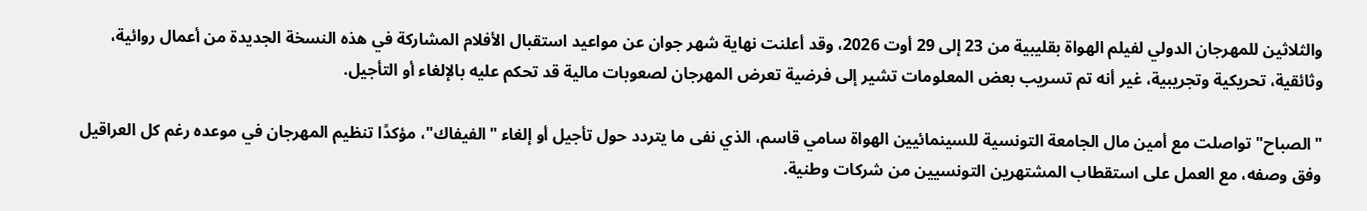والثلاثين للمهرجان الدولي لفيلم الهواة بقليبية من 23 إلى 29 أوت 2026، وقد أعلنت نهاية شهر جوان عن مواعيد استقبال الأفلام المشاركة في هذه النسخة الجديدة من أعمال روائية، وثائقية، تحريكية وتجريبية، غير أنه تم تسريب بعض المعلومات تشير إلى فرضية تعرض المهرجان لصعوبات مالية قد تحكم عليه بالإلغاء أو التأجيل.

"الصباح" تواصلت مع أمين مال الجامعة التونسية للسينمائيين الهواة سامي قاسم، الذي نفى ما يتردد حول تأجيل أو إلغاء "الفيفاك"، مؤكدًا تنظيم المهرجان في موعده رغم كل العراقيل وفق وصفه، مع العمل على استقطاب المشتهرين التونسيين من شركات وطنية.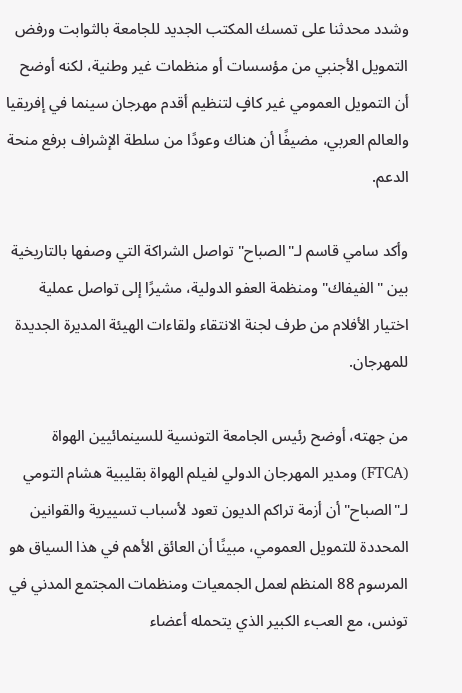وشدد محدثنا على تمسك المكتب الجديد للجامعة بالثوابت ورفض التمويل الأجنبي من مؤسسات أو منظمات غير وطنية، لكنه أوضح أن التمويل العمومي غير كافٍ لتنظيم أقدم مهرجان سينما في إفريقيا والعالم العربي، مضيفًا أن هناك وعودًا من سلطة الإشراف برفع منحة الدعم.

وأكد سامي قاسم لـ"الصباح" تواصل الشراكة التي وصفها بالتاريخية بين "الفيفاك" ومنظمة العفو الدولية، مشيرًا إلى تواصل عملية اختيار الأفلام من طرف لجنة الانتقاء ولقاءات الهيئة المديرة الجديدة للمهرجان.

من جهته، أوضح رئيس الجامعة التونسية للسينمائيين الهواة (FTCA) ومدير المهرجان الدولي لفيلم الهواة بقليبية هشام التومي لـ"الصباح" أن أزمة تراكم الديون تعود لأسباب تسييرية والقوانين المحددة للتمويل العمومي، مبينًا أن العائق الأهم في هذا السياق هو المرسوم 88 المنظم لعمل الجمعيات ومنظمات المجتمع المدني في تونس، مع العبء الكبير الذي يتحمله أعضاء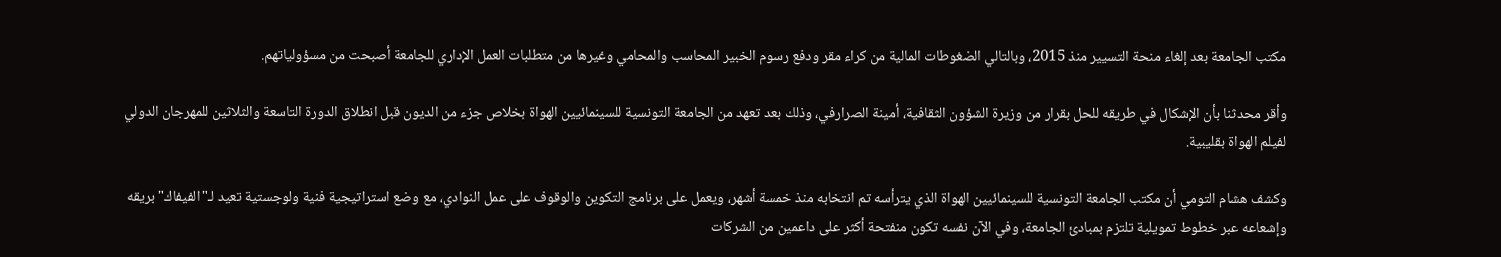مكتب الجامعة بعد إلغاء منحة التسيير منذ 2015، وبالتالي الضغوطات المالية من كراء مقر ودفع رسوم الخبير المحاسب والمحامي وغيرها من متطلبات العمل الإداري للجامعة أصبحت من مسؤولياتهم.

وأقر محدثنا بأن الإشكال في طريقه للحل بقرار من وزيرة الشؤون الثقافية، أمينة الصرارفي، وذلك بعد تعهد من الجامعة التونسية للسينمائيين الهواة بخلاص جزء من الديون قبل انطلاق الدورة التاسعة والثلاثين للمهرجان الدولي لفيلم الهواة بقليبية.

وكشف هشام التومي أن مكتب الجامعة التونسية للسينمائيين الهواة الذي يترأسه تم انتخابه منذ خمسة أشهر، ويعمل على برنامج التكوين والوقوف على عمل النوادي، مع وضع استراتيجية فنية ولوجستية تعيد لـ"الفيفاك" بريقه وإشعاعه عبر خطوط تمويلية تلتزم بمبادئ الجامعة، وفي الآن نفسه تكون منفتحة أكثر على داعمين من الشركات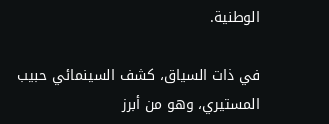الوطنية.

في ذات السياق، كشف السينمائي حبيب المستيري، وهو من أبرز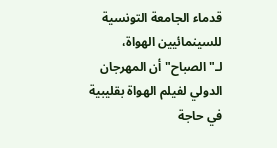قدماء الجامعة التونسية للسينمائيين الهواة، لـ"الصباح" أن المهرجان الدولي لفيلم الهواة بقليبية في حاجة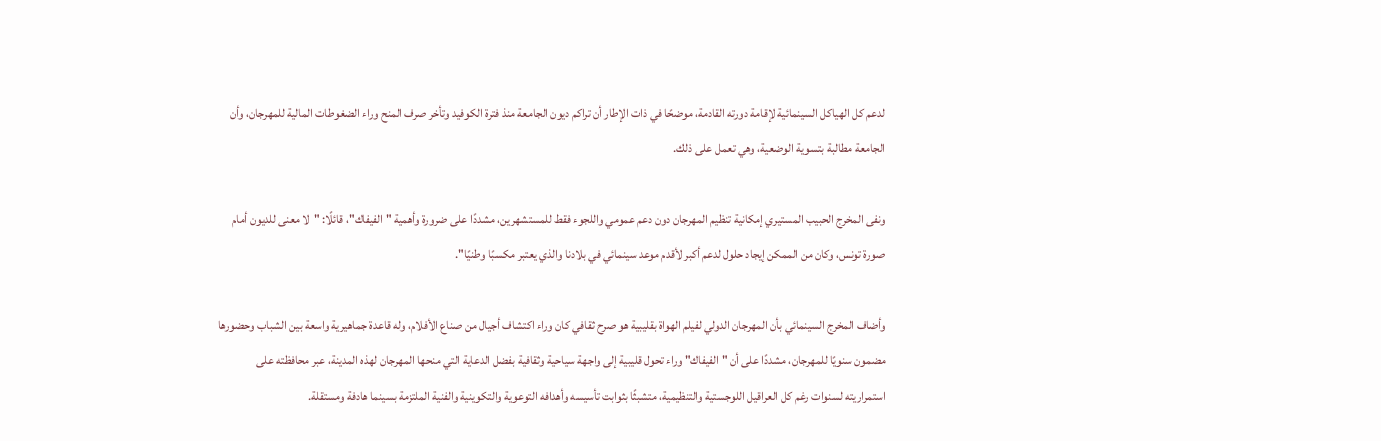لدعم كل الهياكل السينمائية لإقامة دورته القادمة، موضحًا في ذات الإطار أن تراكم ديون الجامعة منذ فترة الكوفيد وتأخر صرف المنح وراء الضغوطات المالية للمهرجان، وأن الجامعة مطالبة بتسوية الوضعية، وهي تعمل على ذلك.

ونفى المخرج الحبيب المستيري إمكانية تنظيم المهرجان دون دعم عمومي واللجوء فقط للمستشهرين، مشددًا على ضرورة وأهمية "الفيفاك"، قائلًا: "لا معنى للديون أمام صورة تونس، وكان من الممكن إيجاد حلول لدعم أكبر لأقدم موعد سينمائي في بلادنا والذي يعتبر مكسبًا وطنيًا".

وأضاف المخرج السينمائي بأن المهرجان الدولي لفيلم الهواة بقليبية هو صرح ثقافي كان وراء اكتشاف أجيال من صناع الأفلام، وله قاعدة جماهيرية واسعة بين الشباب وحضورها مضمون سنويًا للمهرجان، مشددًا على أن "الفيفاك" وراء تحول قليبية إلى واجهة سياحية وثقافية بفضل الدعاية التي منحها المهرجان لهذه المدينة، عبر محافظته على استمراريته لسنوات رغم كل العراقيل اللوجستية والتنظيمية، متشبثًا بثوابت تأسيسه وأهدافه التوعوية والتكوينية والفنية الملتزمة بسينما هادفة ومستقلة.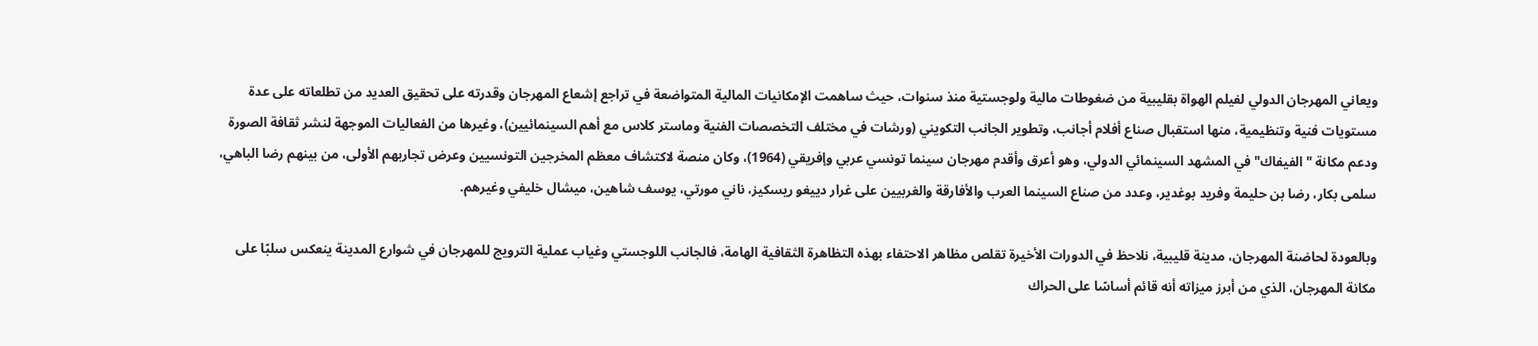ويعاني المهرجان الدولي لفيلم الهواة بقليبية من ضغوطات مالية ولوجستية منذ سنوات، حيث ساهمت الإمكانيات المالية المتواضعة في تراجع إشعاع المهرجان وقدرته على تحقيق العديد من تطلعاته على عدة مستويات فنية وتنظيمية، منها استقبال صناع أفلام أجانب، وتطوير الجانب التكويني (ورشات في مختلف التخصصات الفنية وماستر كلاس مع أهم السينمائيين)، وغيرها من الفعاليات الموجهة لنشر ثقافة الصورة ودعم مكانة "الفيفاك" في المشهد السينمائي الدولي، وهو أعرق وأقدم مهرجان سينما تونسي عربي وإفريقي (1964)، وكان منصة لاكتشاف معظم المخرجين التونسيين وعرض تجاربهم الأولى، من بينهم رضا الباهي، سلمى بكار، رضا بن حليمة وفريد بوغدير، وعدد من صناع السينما العرب والأفارقة والغربيين على غرار دييغو ريسكيز، ناني مورتي، يوسف شاهين، ميشال خليفي وغيرهم.

وبالعودة لحاضنة المهرجان، مدينة قليبية، نلاحظ في الدورات الأخيرة تقلص مظاهر الاحتفاء بهذه التظاهرة الثقافية الهامة، فالجانب اللوجستي وغياب عملية الترويج للمهرجان في شوارع المدينة ينعكس سلبًا على مكانة المهرجان، الذي من أبرز ميزاته أنه قائم أساسًا على الحراك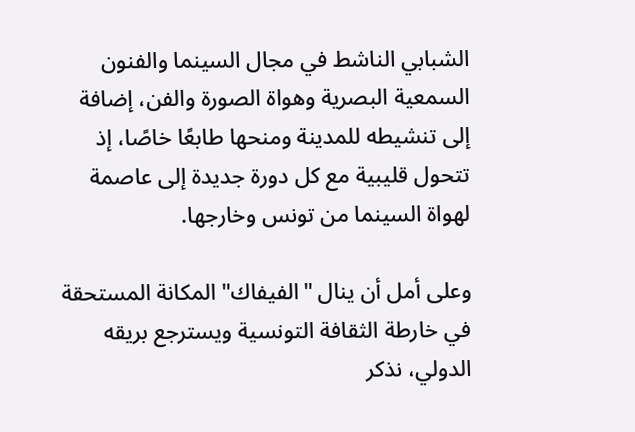الشبابي الناشط في مجال السينما والفنون السمعية البصرية وهواة الصورة والفن، إضافة إلى تنشيطه للمدينة ومنحها طابعًا خاصًا، إذ تتحول قليبية مع كل دورة جديدة إلى عاصمة لهواة السينما من تونس وخارجها.

وعلى أمل أن ينال "الفيفاك" المكانة المستحقة في خارطة الثقافة التونسية ويسترجع بريقه الدولي، نذكر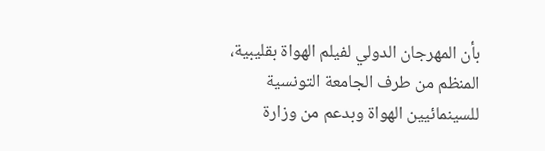بأن المهرجان الدولي لفيلم الهواة بقليبية، المنظم من طرف الجامعة التونسية للسينمائيين الهواة وبدعم من وزارة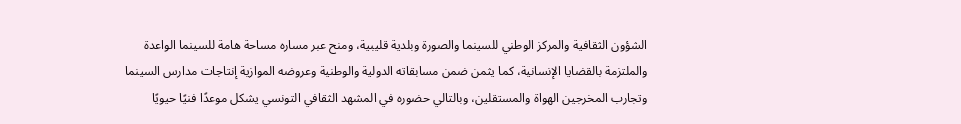الشؤون الثقافية والمركز الوطني للسينما والصورة وبلدية قليبية، ومنح عبر مساره مساحة هامة للسينما الواعدة والملتزمة بالقضايا الإنسانية، كما يثمن ضمن مسابقاته الدولية والوطنية وعروضه الموازية إنتاجات مدارس السينما وتجارب المخرجين الهواة والمستقلين، وبالتالي حضوره في المشهد الثقافي التونسي يشكل موعدًا فنيًا حيويًا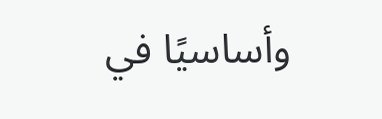وأساسيًا في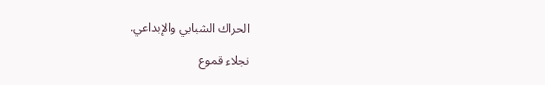الحراك الشبابي والإبداعي.

نجلاء قموع